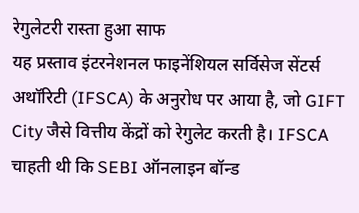रेगुलेटरी रास्ता हुआ साफ
यह प्रस्ताव इंटरनेशनल फाइनेंशियल सर्विसेज सेंटर्स अथॉरिटी (IFSCA) के अनुरोध पर आया है, जो GIFT City जैसे वित्तीय केंद्रों को रेगुलेट करती है। IFSCA चाहती थी कि SEBI ऑनलाइन बॉन्ड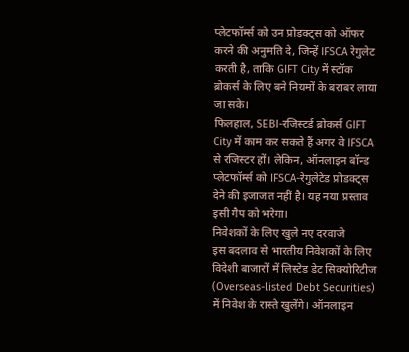प्लेटफॉर्म्स को उन प्रोडक्ट्स को ऑफर करने की अनुमति दे, जिन्हें IFSCA रेगुलेट करती है, ताकि GIFT City में स्टॉक ब्रोकर्स के लिए बने नियमों के बराबर लाया जा सके।
फिलहाल, SEBI-रजिस्टर्ड ब्रोकर्स GIFT City में काम कर सकते हैं अगर वे IFSCA से रजिस्टर हों। लेकिन, ऑनलाइन बॉन्ड प्लेटफॉर्म्स को IFSCA-रेगुलेटेड प्रोडक्ट्स देने की इजाजत नहीं है। यह नया प्रस्ताव इसी गैप को भरेगा।
निवेशकों के लिए खुले नए दरवाजे
इस बदलाव से भारतीय निवेशकों के लिए विदेशी बाजारों में लिस्टेड डेट सिक्योरिटीज (Overseas-listed Debt Securities) में निवेश के रास्ते खुलेंगे। ऑनलाइन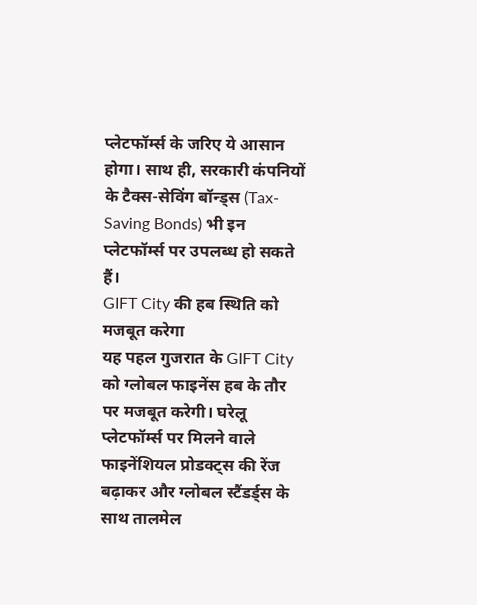प्लेटफॉर्म्स के जरिए ये आसान होगा। साथ ही, सरकारी कंपनियों के टैक्स-सेविंग बॉन्ड्स (Tax-Saving Bonds) भी इन प्लेटफॉर्म्स पर उपलब्ध हो सकते हैं।
GIFT City की हब स्थिति को मजबूत करेगा
यह पहल गुजरात के GIFT City को ग्लोबल फाइनेंस हब के तौर पर मजबूत करेगी। घरेलू प्लेटफॉर्म्स पर मिलने वाले फाइनेंशियल प्रोडक्ट्स की रेंज बढ़ाकर और ग्लोबल स्टैंडर्ड्स के साथ तालमेल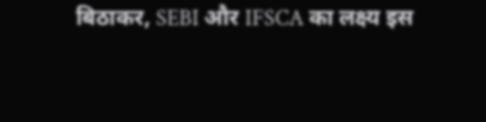बिठाकर, SEBI और IFSCA का लक्ष्य इस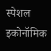स्पेशल इकोनॉमिक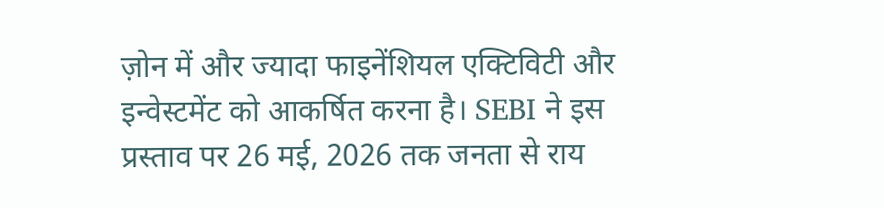ज़ोन में और ज्यादा फाइनेंशियल एक्टिविटी और इन्वेस्टमेंट को आकर्षित करना है। SEBI ने इस प्रस्ताव पर 26 मई, 2026 तक जनता से राय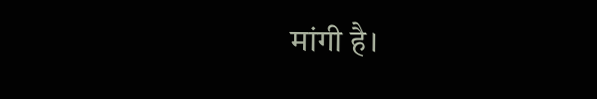मांगी है।